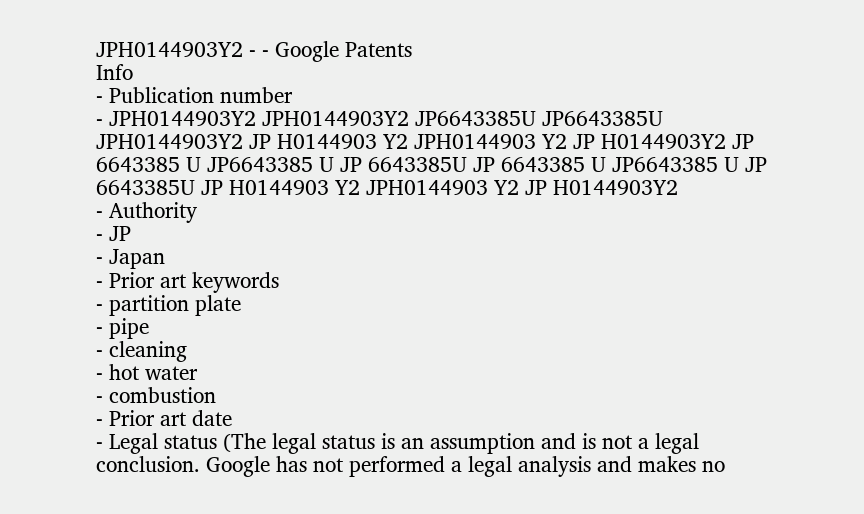JPH0144903Y2 - - Google Patents
Info
- Publication number
- JPH0144903Y2 JPH0144903Y2 JP6643385U JP6643385U JPH0144903Y2 JP H0144903 Y2 JPH0144903 Y2 JP H0144903Y2 JP 6643385 U JP6643385 U JP 6643385U JP 6643385 U JP6643385 U JP 6643385U JP H0144903 Y2 JPH0144903 Y2 JP H0144903Y2
- Authority
- JP
- Japan
- Prior art keywords
- partition plate
- pipe
- cleaning
- hot water
- combustion
- Prior art date
- Legal status (The legal status is an assumption and is not a legal conclusion. Google has not performed a legal analysis and makes no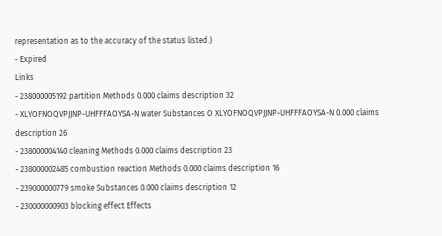representation as to the accuracy of the status listed.)
- Expired
Links
- 238000005192 partition Methods 0.000 claims description 32
- XLYOFNOQVPJJNP-UHFFFAOYSA-N water Substances O XLYOFNOQVPJJNP-UHFFFAOYSA-N 0.000 claims description 26
- 238000004140 cleaning Methods 0.000 claims description 23
- 238000002485 combustion reaction Methods 0.000 claims description 16
- 239000000779 smoke Substances 0.000 claims description 12
- 230000000903 blocking effect Effects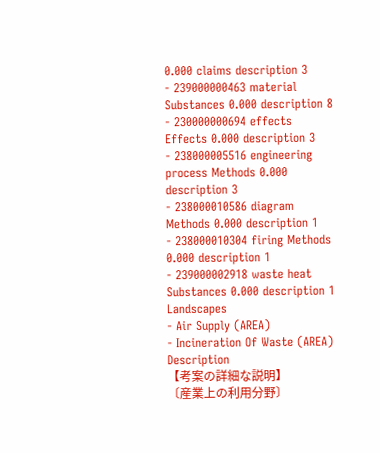0.000 claims description 3
- 239000000463 material Substances 0.000 description 8
- 230000000694 effects Effects 0.000 description 3
- 238000005516 engineering process Methods 0.000 description 3
- 238000010586 diagram Methods 0.000 description 1
- 238000010304 firing Methods 0.000 description 1
- 239000002918 waste heat Substances 0.000 description 1
Landscapes
- Air Supply (AREA)
- Incineration Of Waste (AREA)
Description
【考案の詳細な説明】
〔産業上の利用分野〕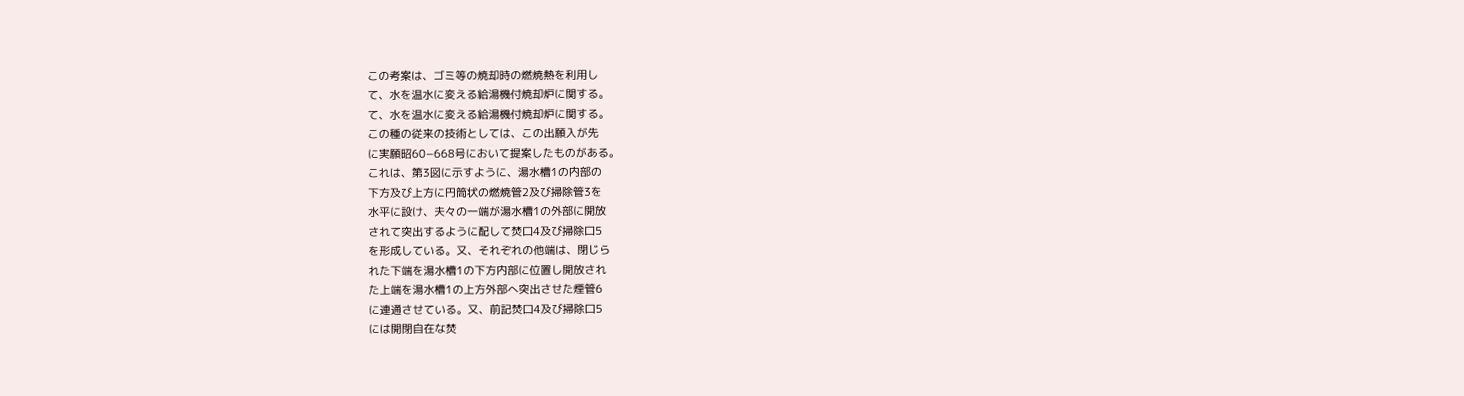この考案は、ゴミ等の焼却時の燃焼熱を利用し
て、水を温水に変える給湯機付焼却炉に関する。
て、水を温水に変える給湯機付焼却炉に関する。
この種の従来の技術としては、この出願入が先
に実願昭60−668号において提案したものがある。
これは、第3図に示すように、湯水槽1の内部の
下方及び上方に円筒状の燃焼管2及び掃除管3を
水平に設け、夫々の一端が湯水槽1の外部に開放
されて突出するように配して焚口4及び掃除口5
を形成している。又、それぞれの他端は、閉じら
れた下端を湯水槽1の下方内部に位置し開放され
た上端を湯水槽1の上方外部へ突出させた煙管6
に連通させている。又、前記焚口4及び掃除口5
には開閉自在な焚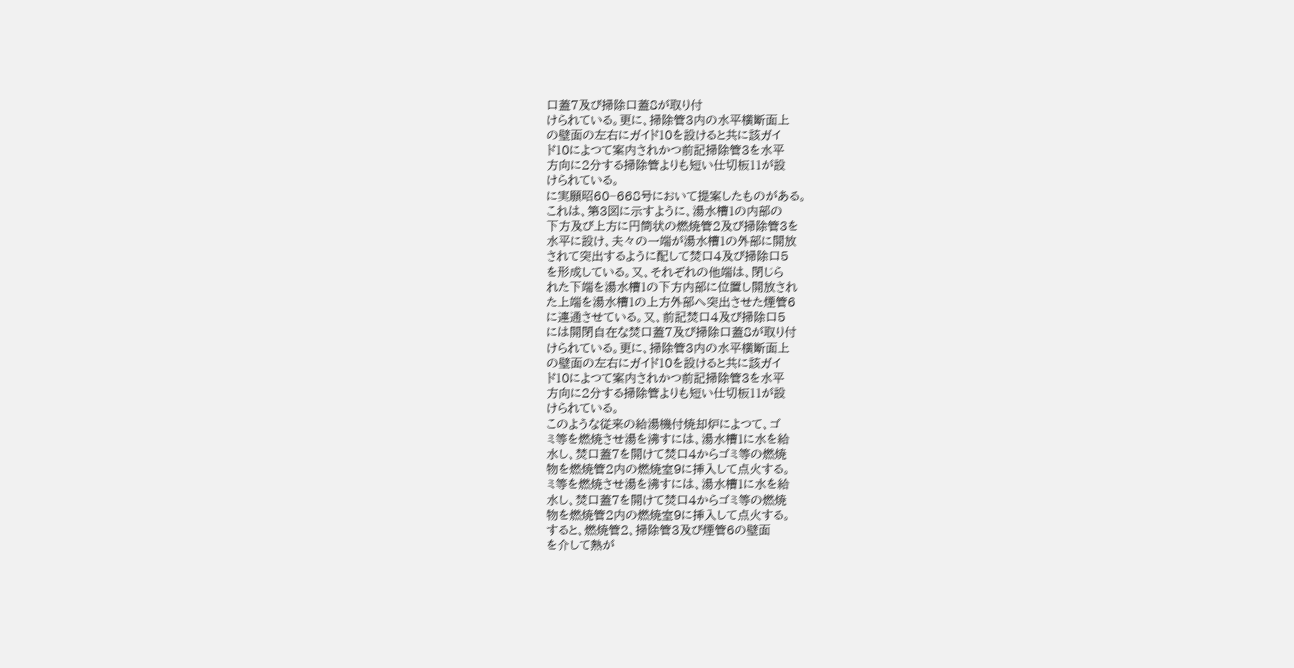口蓋7及び掃除口蓋8が取り付
けられている。更に、掃除管3内の水平横断面上
の壁面の左右にガイド10を設けると共に該ガイ
ド10によつて案内されかつ前記掃除管3を水平
方向に2分する掃除管よりも短い仕切板11が設
けられている。
に実願昭60−668号において提案したものがある。
これは、第3図に示すように、湯水槽1の内部の
下方及び上方に円筒状の燃焼管2及び掃除管3を
水平に設け、夫々の一端が湯水槽1の外部に開放
されて突出するように配して焚口4及び掃除口5
を形成している。又、それぞれの他端は、閉じら
れた下端を湯水槽1の下方内部に位置し開放され
た上端を湯水槽1の上方外部へ突出させた煙管6
に連通させている。又、前記焚口4及び掃除口5
には開閉自在な焚口蓋7及び掃除口蓋8が取り付
けられている。更に、掃除管3内の水平横断面上
の壁面の左右にガイド10を設けると共に該ガイ
ド10によつて案内されかつ前記掃除管3を水平
方向に2分する掃除管よりも短い仕切板11が設
けられている。
このような従来の給湯機付焼却炉によつて、ゴ
ミ等を燃焼させ湯を沸すには、湯水槽1に水を給
水し、焚口蓋7を開けて焚口4からゴミ等の燃焼
物を燃焼管2内の燃焼室9に挿入して点火する。
ミ等を燃焼させ湯を沸すには、湯水槽1に水を給
水し、焚口蓋7を開けて焚口4からゴミ等の燃焼
物を燃焼管2内の燃焼室9に挿入して点火する。
すると、燃焼管2、掃除管3及び煙管6の壁面
を介して熱が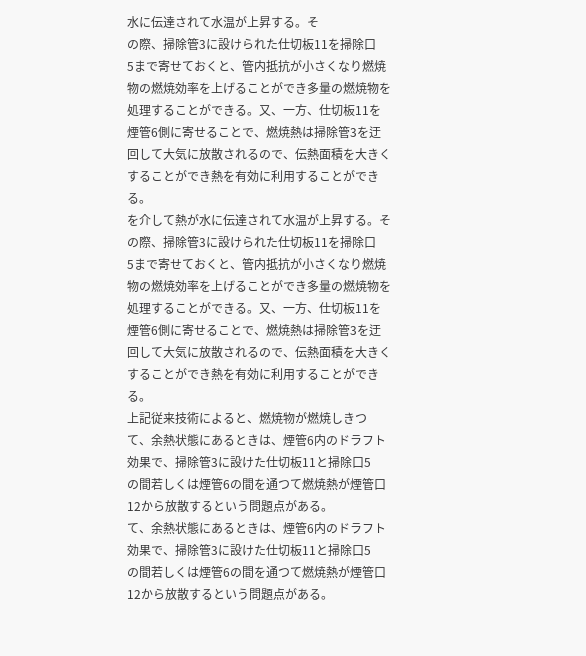水に伝達されて水温が上昇する。そ
の際、掃除管3に設けられた仕切板11を掃除口
5まで寄せておくと、管内抵抗が小さくなり燃焼
物の燃焼効率を上げることができ多量の燃焼物を
処理することができる。又、一方、仕切板11を
煙管6側に寄せることで、燃焼熱は掃除管3を迂
回して大気に放散されるので、伝熱面積を大きく
することができ熱を有効に利用することができ
る。
を介して熱が水に伝達されて水温が上昇する。そ
の際、掃除管3に設けられた仕切板11を掃除口
5まで寄せておくと、管内抵抗が小さくなり燃焼
物の燃焼効率を上げることができ多量の燃焼物を
処理することができる。又、一方、仕切板11を
煙管6側に寄せることで、燃焼熱は掃除管3を迂
回して大気に放散されるので、伝熱面積を大きく
することができ熱を有効に利用することができ
る。
上記従来技術によると、燃焼物が燃焼しきつ
て、余熱状態にあるときは、煙管6内のドラフト
効果で、掃除管3に設けた仕切板11と掃除口5
の間若しくは煙管6の間を通つて燃焼熱が煙管口
12から放散するという問題点がある。
て、余熱状態にあるときは、煙管6内のドラフト
効果で、掃除管3に設けた仕切板11と掃除口5
の間若しくは煙管6の間を通つて燃焼熱が煙管口
12から放散するという問題点がある。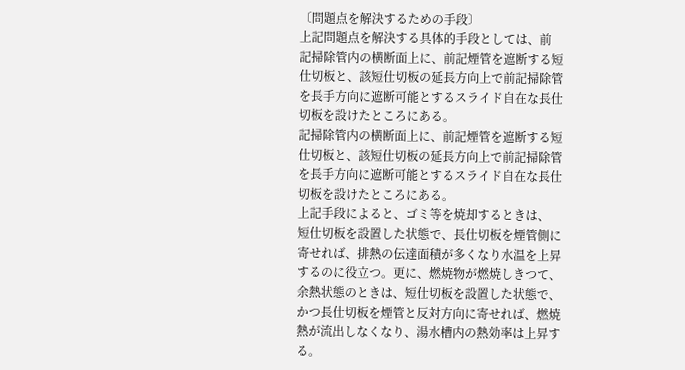〔問題点を解決するための手段〕
上記問題点を解決する具体的手段としては、前
記掃除管内の横断面上に、前記煙管を遮断する短
仕切板と、該短仕切板の延長方向上で前記掃除管
を長手方向に遮断可能とするスライド自在な長仕
切板を設けたところにある。
記掃除管内の横断面上に、前記煙管を遮断する短
仕切板と、該短仕切板の延長方向上で前記掃除管
を長手方向に遮断可能とするスライド自在な長仕
切板を設けたところにある。
上記手段によると、ゴミ等を焼却するときは、
短仕切板を設置した状態で、長仕切板を煙管側に
寄せれば、排熱の伝達面積が多くなり水温を上昇
するのに役立つ。更に、燃焼物が燃焼しきつて、
余熱状態のときは、短仕切板を設置した状態で、
かつ長仕切板を煙管と反対方向に寄せれば、燃焼
熱が流出しなくなり、湯水槽内の熱効率は上昇す
る。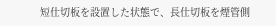短仕切板を設置した状態で、長仕切板を煙管側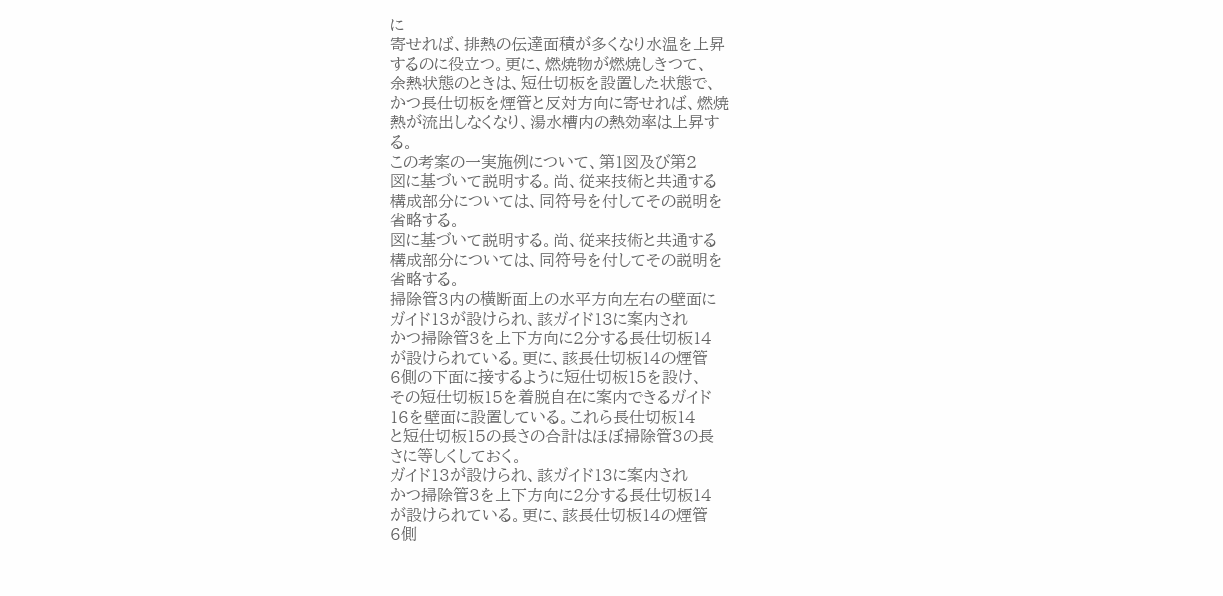に
寄せれば、排熱の伝達面積が多くなり水温を上昇
するのに役立つ。更に、燃焼物が燃焼しきつて、
余熱状態のときは、短仕切板を設置した状態で、
かつ長仕切板を煙管と反対方向に寄せれば、燃焼
熱が流出しなくなり、湯水槽内の熱効率は上昇す
る。
この考案の一実施例について、第1図及び第2
図に基づいて説明する。尚、従来技術と共通する
構成部分については、同符号を付してその説明を
省略する。
図に基づいて説明する。尚、従来技術と共通する
構成部分については、同符号を付してその説明を
省略する。
掃除管3内の横断面上の水平方向左右の壁面に
ガイド13が設けられ、該ガイド13に案内され
かつ掃除管3を上下方向に2分する長仕切板14
が設けられている。更に、該長仕切板14の煙管
6側の下面に接するように短仕切板15を設け、
その短仕切板15を着脱自在に案内できるガイド
16を壁面に設置している。これら長仕切板14
と短仕切板15の長さの合計はほぼ掃除管3の長
さに等しくしておく。
ガイド13が設けられ、該ガイド13に案内され
かつ掃除管3を上下方向に2分する長仕切板14
が設けられている。更に、該長仕切板14の煙管
6側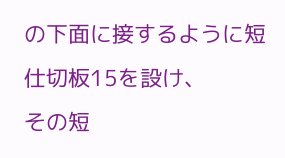の下面に接するように短仕切板15を設け、
その短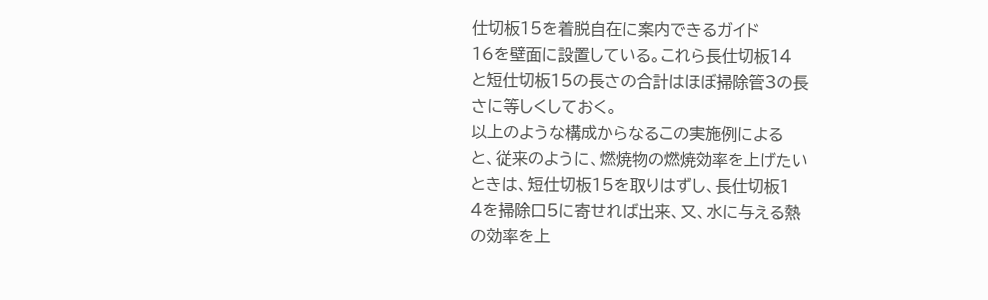仕切板15を着脱自在に案内できるガイド
16を壁面に設置している。これら長仕切板14
と短仕切板15の長さの合計はほぼ掃除管3の長
さに等しくしておく。
以上のような構成からなるこの実施例による
と、従来のように、燃焼物の燃焼効率を上げたい
ときは、短仕切板15を取りはずし、長仕切板1
4を掃除口5に寄せれば出来、又、水に与える熱
の効率を上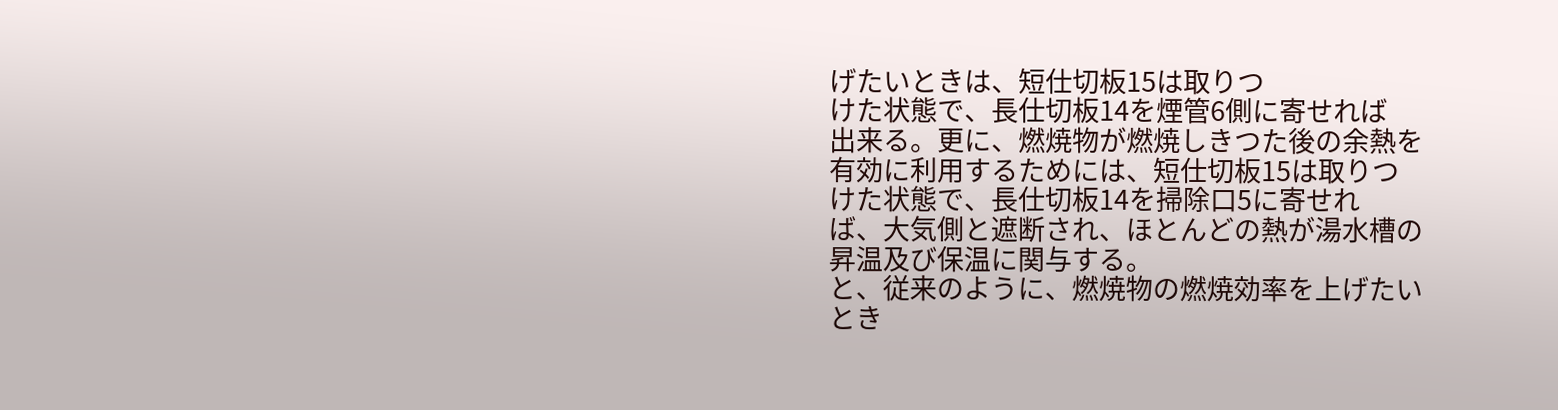げたいときは、短仕切板15は取りつ
けた状態で、長仕切板14を煙管6側に寄せれば
出来る。更に、燃焼物が燃焼しきつた後の余熱を
有効に利用するためには、短仕切板15は取りつ
けた状態で、長仕切板14を掃除口5に寄せれ
ば、大気側と遮断され、ほとんどの熱が湯水槽の
昇温及び保温に関与する。
と、従来のように、燃焼物の燃焼効率を上げたい
とき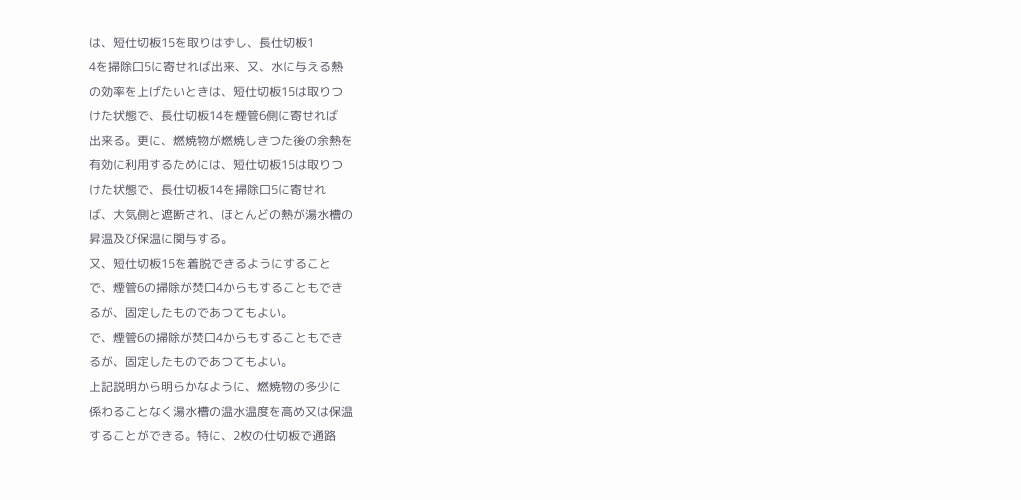は、短仕切板15を取りはずし、長仕切板1
4を掃除口5に寄せれば出来、又、水に与える熱
の効率を上げたいときは、短仕切板15は取りつ
けた状態で、長仕切板14を煙管6側に寄せれば
出来る。更に、燃焼物が燃焼しきつた後の余熱を
有効に利用するためには、短仕切板15は取りつ
けた状態で、長仕切板14を掃除口5に寄せれ
ば、大気側と遮断され、ほとんどの熱が湯水槽の
昇温及び保温に関与する。
又、短仕切板15を着脱できるようにすること
で、煙管6の掃除が焚口4からもすることもでき
るが、固定したものであつてもよい。
で、煙管6の掃除が焚口4からもすることもでき
るが、固定したものであつてもよい。
上記説明から明らかなように、燃焼物の多少に
係わることなく湯水槽の温水温度を高め又は保温
することができる。特に、2枚の仕切板で通路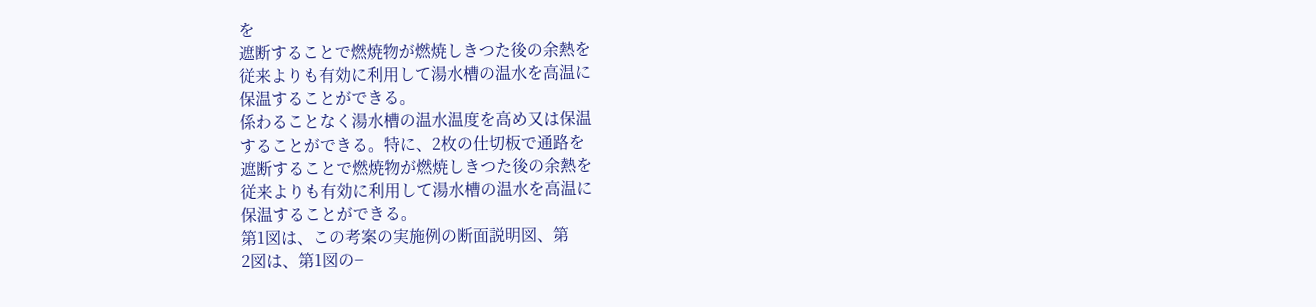を
遮断することで燃焼物が燃焼しきつた後の余熱を
従来よりも有効に利用して湯水槽の温水を高温に
保温することができる。
係わることなく湯水槽の温水温度を高め又は保温
することができる。特に、2枚の仕切板で通路を
遮断することで燃焼物が燃焼しきつた後の余熱を
従来よりも有効に利用して湯水槽の温水を高温に
保温することができる。
第1図は、この考案の実施例の断面説明図、第
2図は、第1図の−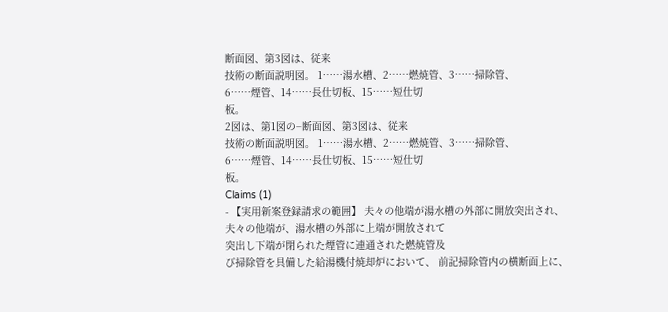断面図、第3図は、従来
技術の断面説明図。 1……湯水槽、2……燃焼管、3……掃除管、
6……煙管、14……長仕切板、15……短仕切
板。
2図は、第1図の−断面図、第3図は、従来
技術の断面説明図。 1……湯水槽、2……燃焼管、3……掃除管、
6……煙管、14……長仕切板、15……短仕切
板。
Claims (1)
- 【実用新案登録請求の範囲】 夫々の他端が湯水槽の外部に開放突出され、
夫々の他端が、湯水槽の外部に上端が開放されて
突出し下端が閉られた煙管に連通された燃焼管及
び掃除管を具備した給湯機付焼却炉において、 前記掃除管内の横断面上に、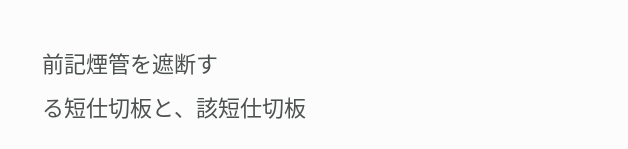前記煙管を遮断す
る短仕切板と、該短仕切板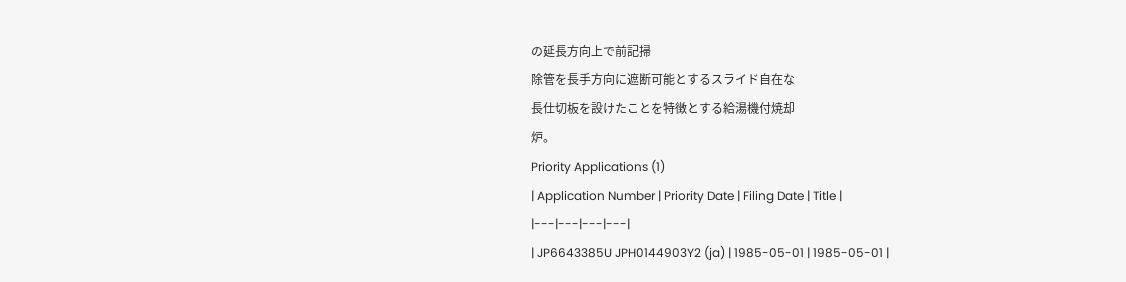の延長方向上で前記掃
除管を長手方向に遮断可能とするスライド自在な
長仕切板を設けたことを特徴とする給湯機付焼却
炉。
Priority Applications (1)
| Application Number | Priority Date | Filing Date | Title |
|---|---|---|---|
| JP6643385U JPH0144903Y2 (ja) | 1985-05-01 | 1985-05-01 |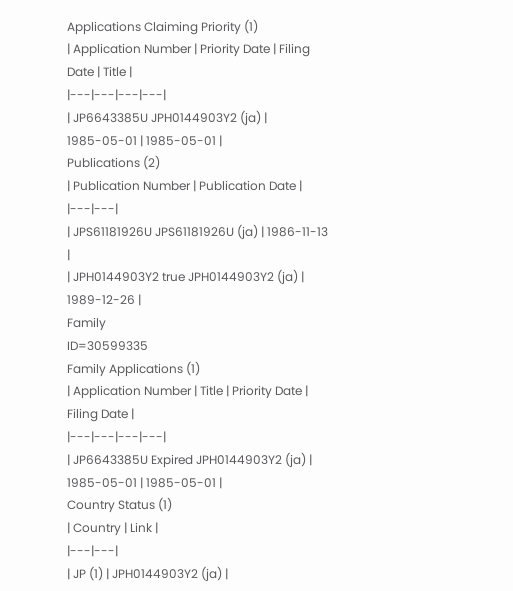Applications Claiming Priority (1)
| Application Number | Priority Date | Filing Date | Title |
|---|---|---|---|
| JP6643385U JPH0144903Y2 (ja) | 1985-05-01 | 1985-05-01 |
Publications (2)
| Publication Number | Publication Date |
|---|---|
| JPS61181926U JPS61181926U (ja) | 1986-11-13 |
| JPH0144903Y2 true JPH0144903Y2 (ja) | 1989-12-26 |
Family
ID=30599335
Family Applications (1)
| Application Number | Title | Priority Date | Filing Date |
|---|---|---|---|
| JP6643385U Expired JPH0144903Y2 (ja) | 1985-05-01 | 1985-05-01 |
Country Status (1)
| Country | Link |
|---|---|
| JP (1) | JPH0144903Y2 (ja) |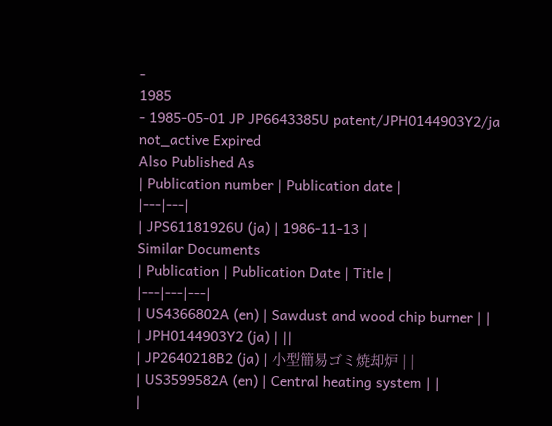-
1985
- 1985-05-01 JP JP6643385U patent/JPH0144903Y2/ja not_active Expired
Also Published As
| Publication number | Publication date |
|---|---|
| JPS61181926U (ja) | 1986-11-13 |
Similar Documents
| Publication | Publication Date | Title |
|---|---|---|
| US4366802A (en) | Sawdust and wood chip burner | |
| JPH0144903Y2 (ja) | ||
| JP2640218B2 (ja) | 小型簡易ゴミ焼却炉 | |
| US3599582A (en) | Central heating system | |
|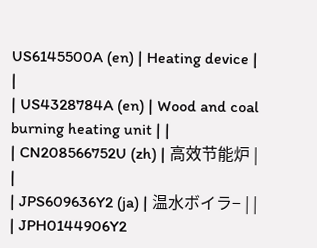US6145500A (en) | Heating device | |
| US4328784A (en) | Wood and coal burning heating unit | |
| CN208566752U (zh) | 高效节能炉 | |
| JPS609636Y2 (ja) | 温水ボイラ− | |
| JPH0144906Y2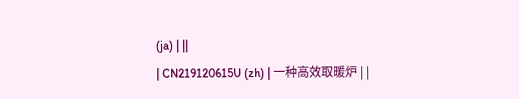(ja) | ||
| CN219120615U (zh) | 一种高效取暖炉 | |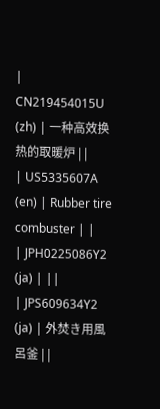| CN219454015U (zh) | 一种高效换热的取暖炉 | |
| US5335607A (en) | Rubber tire combuster | |
| JPH0225086Y2 (ja) | ||
| JPS609634Y2 (ja) | 外焚き用風呂釜 | |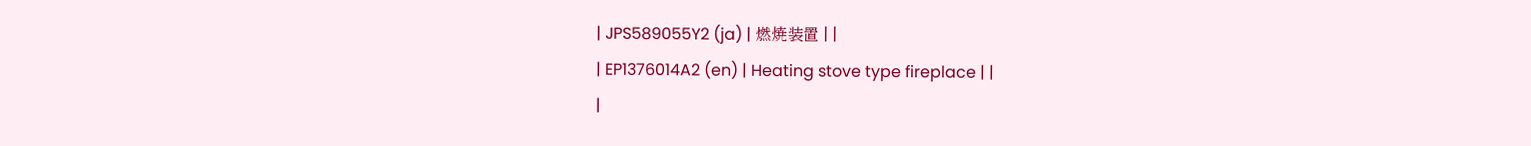| JPS589055Y2 (ja) | 燃焼装置 | |
| EP1376014A2 (en) | Heating stove type fireplace | |
|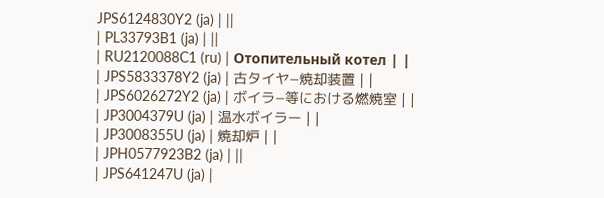JPS6124830Y2 (ja) | ||
| PL33793B1 (ja) | ||
| RU2120088C1 (ru) | Отопительный котел | |
| JPS5833378Y2 (ja) | 古タイヤ−焼却装置 | |
| JPS6026272Y2 (ja) | ボイラ−等における燃焼室 | |
| JP3004379U (ja) | 温水ボイラー | |
| JP3008355U (ja) | 焼却炉 | |
| JPH0577923B2 (ja) | ||
| JPS641247U (ja) |